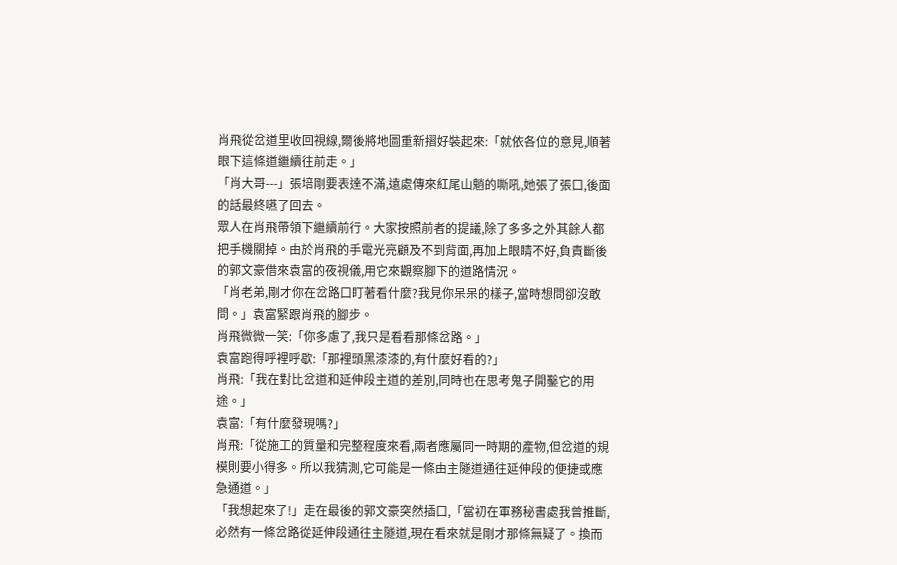肖飛從岔道里收回視線,爾後將地圖重新摺好裝起來:「就依各位的意見,順著眼下這條道繼續往前走。」
「肖大哥---」張培剛要表達不滿,遠處傳來紅尾山魈的嘶吼,她張了張口,後面的話最終嚥了回去。
眾人在肖飛帶領下繼續前行。大家按照前者的提議,除了多多之外其餘人都把手機關掉。由於肖飛的手電光亮顧及不到背面,再加上眼睛不好,負責斷後的郭文豪借來袁富的夜視儀,用它來觀察腳下的道路情況。
「肖老弟,剛才你在岔路口盯著看什麼?我見你呆呆的樣子,當時想問卻沒敢問。」袁富緊跟肖飛的腳步。
肖飛微微一笑:「你多慮了,我只是看看那條岔路。」
袁富跑得呼裡呼歇:「那裡頭黑漆漆的,有什麼好看的?」
肖飛:「我在對比岔道和延伸段主道的差別,同時也在思考鬼子開鑿它的用途。」
袁富:「有什麼發現嗎?」
肖飛:「從施工的質量和完整程度來看,兩者應屬同一時期的產物,但岔道的規模則要小得多。所以我猜測,它可能是一條由主隧道通往延伸段的便捷或應急通道。」
「我想起來了!」走在最後的郭文豪突然插口,「當初在軍務秘書處我曾推斷,必然有一條岔路從延伸段通往主隧道,現在看來就是剛才那條無疑了。換而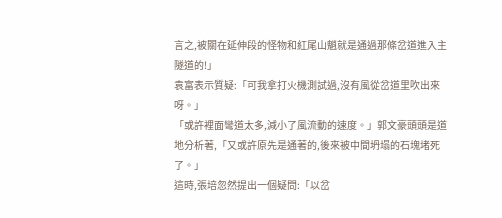言之,被關在延伸段的怪物和紅尾山魈就是通過那條岔道進入主隧道的!」
袁富表示質疑:「可我拿打火機測試過,沒有風從岔道里吹出來呀。」
「或許裡面彎道太多,減小了風流動的速度。」郭文豪頭頭是道地分析著,「又或許原先是通著的,後來被中間坍塌的石塊堵死了。」
這時,張培忽然提出一個疑問:「以岔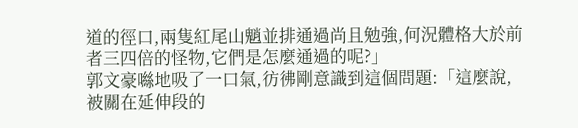道的徑口,兩隻紅尾山魈並排通過尚且勉強,何況體格大於前者三四倍的怪物,它們是怎麼通過的呢?」
郭文豪噝地吸了一口氣,彷彿剛意識到這個問題:「這麼說,被關在延伸段的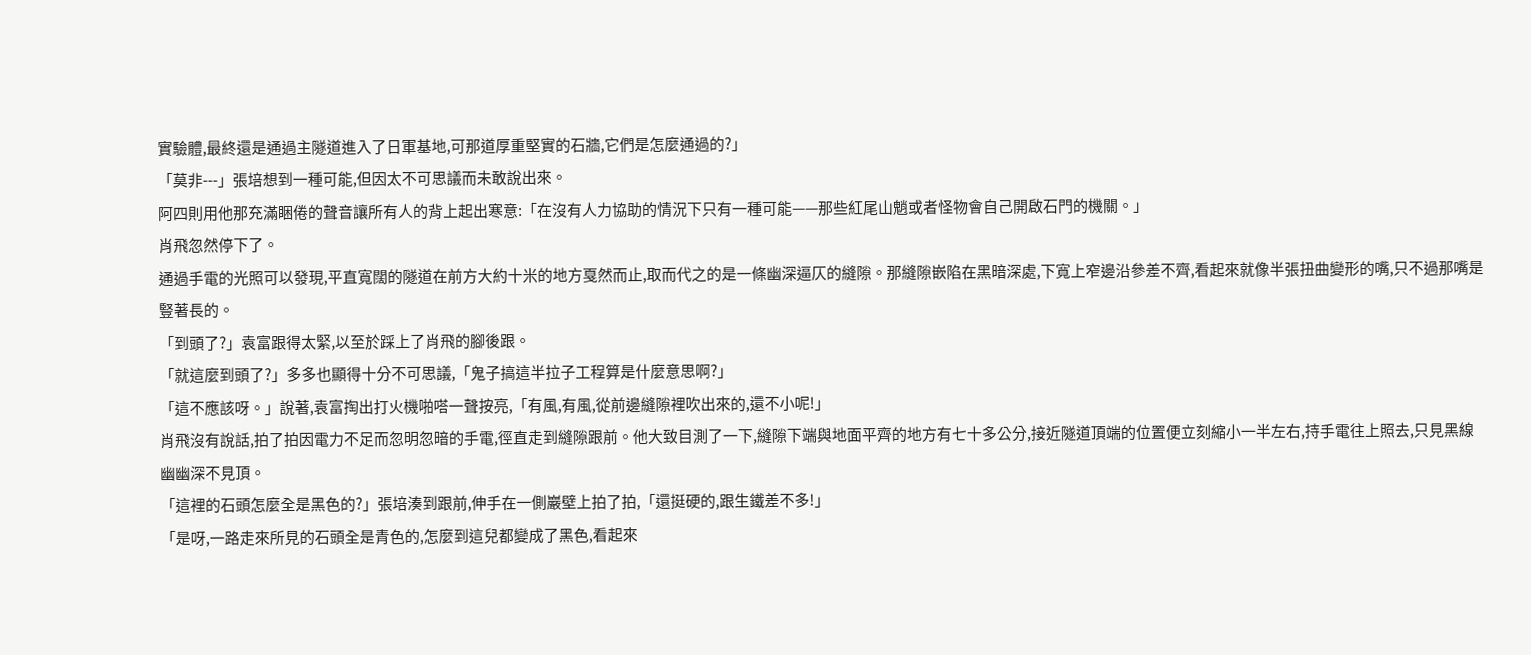實驗體,最終還是通過主隧道進入了日軍基地,可那道厚重堅實的石牆,它們是怎麼通過的?」
「莫非---」張培想到一種可能,但因太不可思議而未敢說出來。
阿四則用他那充滿睏倦的聲音讓所有人的背上起出寒意:「在沒有人力協助的情況下只有一種可能——那些紅尾山魈或者怪物會自己開啟石門的機關。」
肖飛忽然停下了。
通過手電的光照可以發現,平直寬闊的隧道在前方大約十米的地方戛然而止,取而代之的是一條幽深逼仄的縫隙。那縫隙嵌陷在黑暗深處,下寬上窄邊沿參差不齊,看起來就像半張扭曲變形的嘴,只不過那嘴是豎著長的。
「到頭了?」袁富跟得太緊,以至於踩上了肖飛的腳後跟。
「就這麼到頭了?」多多也顯得十分不可思議,「鬼子搞這半拉子工程算是什麼意思啊?」
「這不應該呀。」說著,袁富掏出打火機啪嗒一聲按亮,「有風,有風,從前邊縫隙裡吹出來的,還不小呢!」
肖飛沒有說話,拍了拍因電力不足而忽明忽暗的手電,徑直走到縫隙跟前。他大致目測了一下,縫隙下端與地面平齊的地方有七十多公分,接近隧道頂端的位置便立刻縮小一半左右,持手電往上照去,只見黑線幽幽深不見頂。
「這裡的石頭怎麼全是黑色的?」張培湊到跟前,伸手在一側巖壁上拍了拍,「還挺硬的,跟生鐵差不多!」
「是呀,一路走來所見的石頭全是青色的,怎麼到這兒都變成了黑色,看起來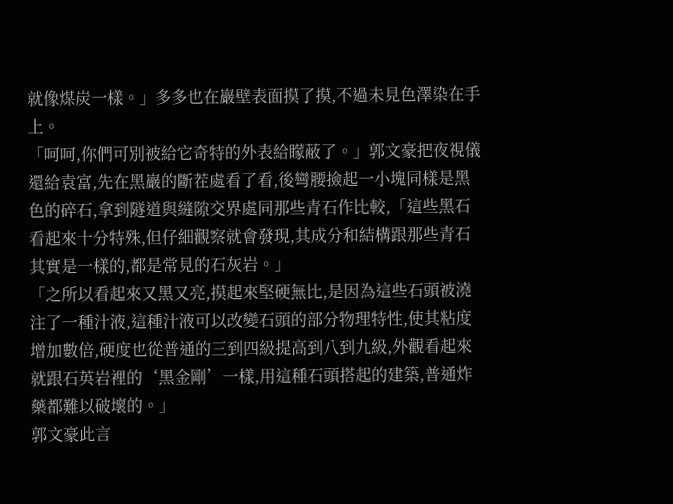就像煤炭一樣。」多多也在巖壁表面摸了摸,不過未見色澤染在手上。
「呵呵,你們可別被給它奇特的外表給矇蔽了。」郭文豪把夜視儀還給袁富,先在黑巖的斷茬處看了看,後彎腰撿起一小塊同樣是黑色的碎石,拿到隧道與縫隙交界處同那些青石作比較,「這些黑石看起來十分特殊,但仔細觀察就會發現,其成分和結構跟那些青石其實是一樣的,都是常見的石灰岩。」
「之所以看起來又黑又亮,摸起來堅硬無比,是因為這些石頭被澆注了一種汁液,這種汁液可以改變石頭的部分物理特性,使其粘度增加數倍,硬度也從普通的三到四級提高到八到九級,外觀看起來就跟石英岩裡的‘黑金剛’一樣,用這種石頭搭起的建築,普通炸藥都難以破壞的。」
郭文豪此言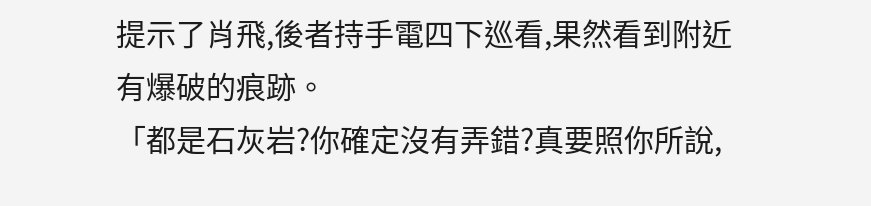提示了肖飛,後者持手電四下巡看,果然看到附近有爆破的痕跡。
「都是石灰岩?你確定沒有弄錯?真要照你所說,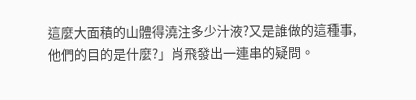這麼大面積的山體得澆注多少汁液?又是誰做的這種事,他們的目的是什麼?」肖飛發出一連串的疑問。